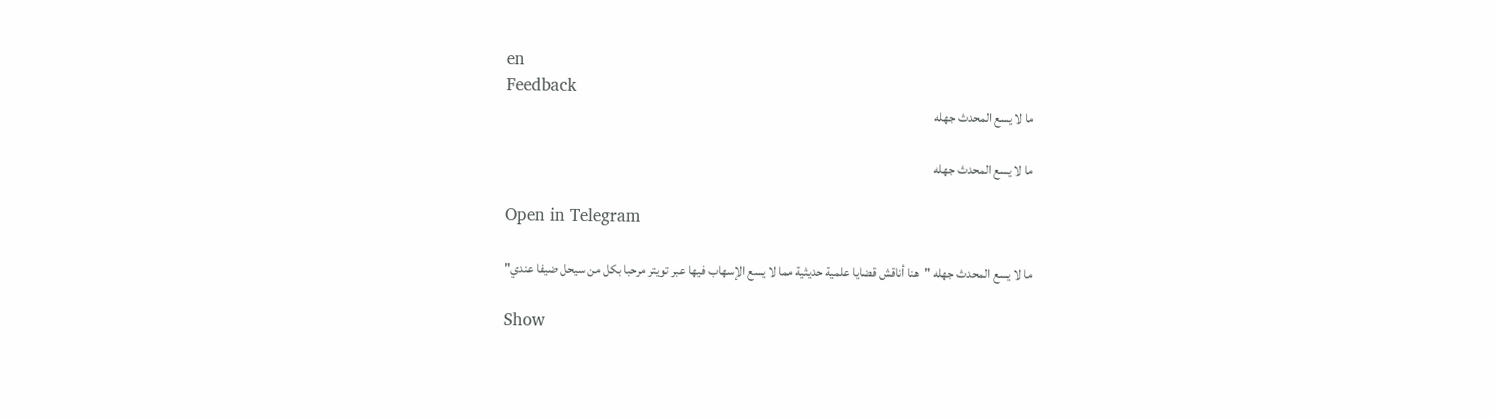en
Feedback
ما لا يسع المحدث جهله

ما لا يسع المحدث جهله

Open in Telegram

ما لا يسع المحدث جهله "هنا أناقش قضايا علمية حديثية مما لا يسع الإسهاب فيها عبر تويتر مرحبا بكل من سيحل ضيفا عندي"

Show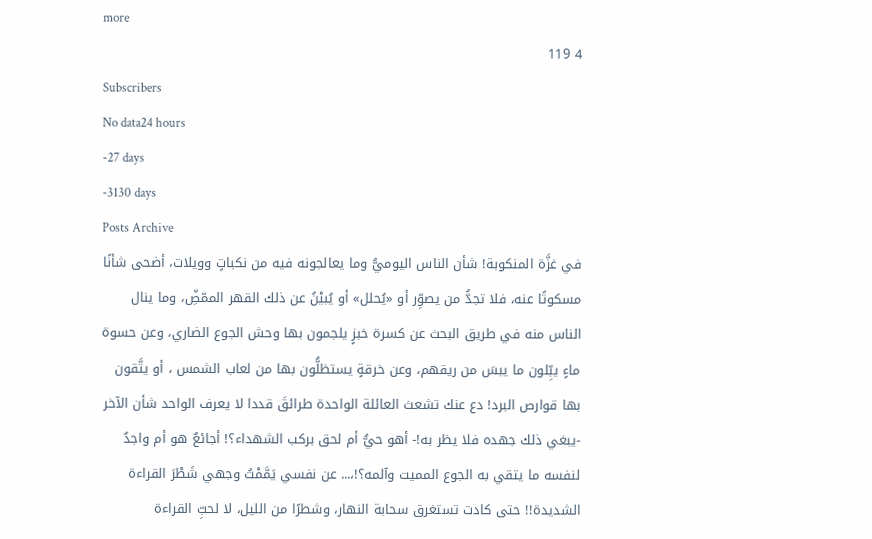more
4 119
Subscribers
No data24 hours
-27 days
-3130 days
Posts Archive
في غزَّة المنكوبة! شأن الناس اليوميُّ وما يعالجونه فيه من نكباتٍ وويلات، أضحى شأنًا مسكوتًا عنه، فلا تجدُّ من يصوِّر أو «يُحلل» أو يُبيْنُ عن ذلك القهر الممّضِّ، وما ينال الناس منه في طريق البحث عن كسرة خبزٍ يلجمون بها وحش الجوع الضاري، وعن حسوة ماءٍ يبِّلون ما يبسَ من ريقهم، وعن خرقةٍ يستظلُّون بها من لعاب الشمس ، أو يتَّقون بها قوارص البرد! دع عنك تشعث العائلة الواحدة طرائقَ قددا لا يعرف الواحد شأن الآخر -يبغي ذلك جهده فلا يظر به!- أهو حيُّ أم لحق بركب الشهداء؟! أجائعٌ هو أم واجدٌ لنفسه ما يتقي به الجوع المميت وآلمه؟!،... عن نفسي يَمَّمْتُ وجهي شَطْرَ القراءة الشديدة!! حتى كادت تستغرق سحابة النهار، وشطرًا من الليل، لا لحبِّ القراءة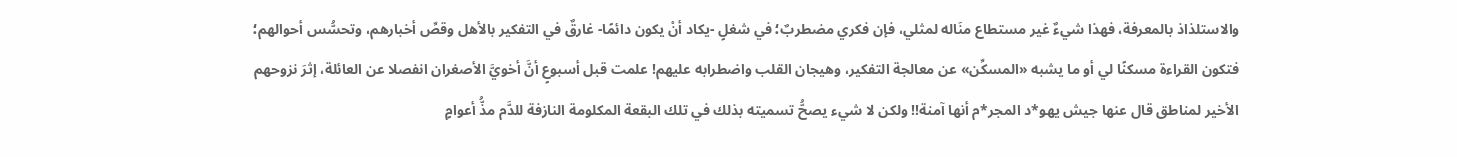والاستلذاذ بالمعرفة، فهذا شيءٌ غير مستطاع منَاله لمثلي، فإن فكري مضطربٌ؛ في شغلٍ -يكاد أنْ يكون دائمًا- غارقٌ في التفكير بالأهل وقصِّ أخبارهم، وتحسُّس أحوالهم؛ فتكون القراءة مسكنًا لي أو ما يشبه «المسكِّن» عن معالجة التفكير، وهيجان القلب واضطرابه عليهم! علمت قبل أسبوعٍ أنَّ أخويَّ الأصغران انفصلا عن العائلة، إثرَ نزوحهم الأخير لمناطق قال عنها جيش يهو*د المجر*م أنها آمنة!! ولكن لا شيء يصحُّ تسميته بذلك في تلك البقعة المكلومة النازفة للدَّم مذُّ أعوامٍ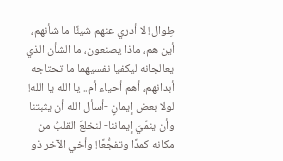طِوال! لا أدري عنهم شيئًا ما شأنهم، أين هم، ماذا يصنعون، ما الشأن الذي يعالجانه ليكفيا نفسيهما ما تحتاجه أبدانهم، أهم أحياء أم.. يا الله يا الله! لولا بعض إيمانٍ -أسأل الله أن يثبتنا وأن ينمّيَ إيماننا- لنخلعَ القلبُ من مكانه كمدًا وتفجُّعًا! وأخي الآخر ذو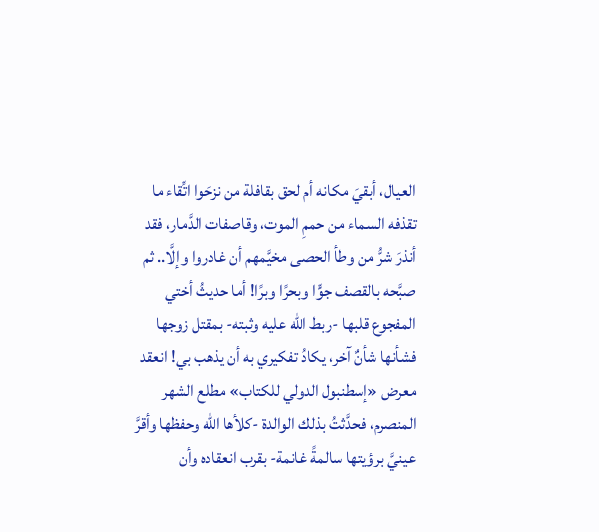العيال، أبقيَ مكانه أم لحق بقافلة من نزحَوا اتِّقاء ما تقذفه السماء من حممِ الموت، وقاصفات الدَّمار، فقد أنذرَ شرُّ من وطأ الحصى مخيَّمهم أن غادروا وإلَّا.. ثم صبَّحه بالقصف جوٍّا وبحرًا وبرًا! أما حديثُ أختي المفجوع قلبها -ربط الله عليه وثبته- بمقتل زوجها فشأنها شأنٌ آخر، يكادُ تفكيري به أن يذهب بي! انعقد معرض «إسطنبول الدولي للكتاب» مطلع الشهر المنصرم، فحدَّثتُ بذلك الوالدة -كلأها الله وحفظها وأقرَّ عينيَّ برؤيتها سالمةً غانمة- بقرب انعقاده وأن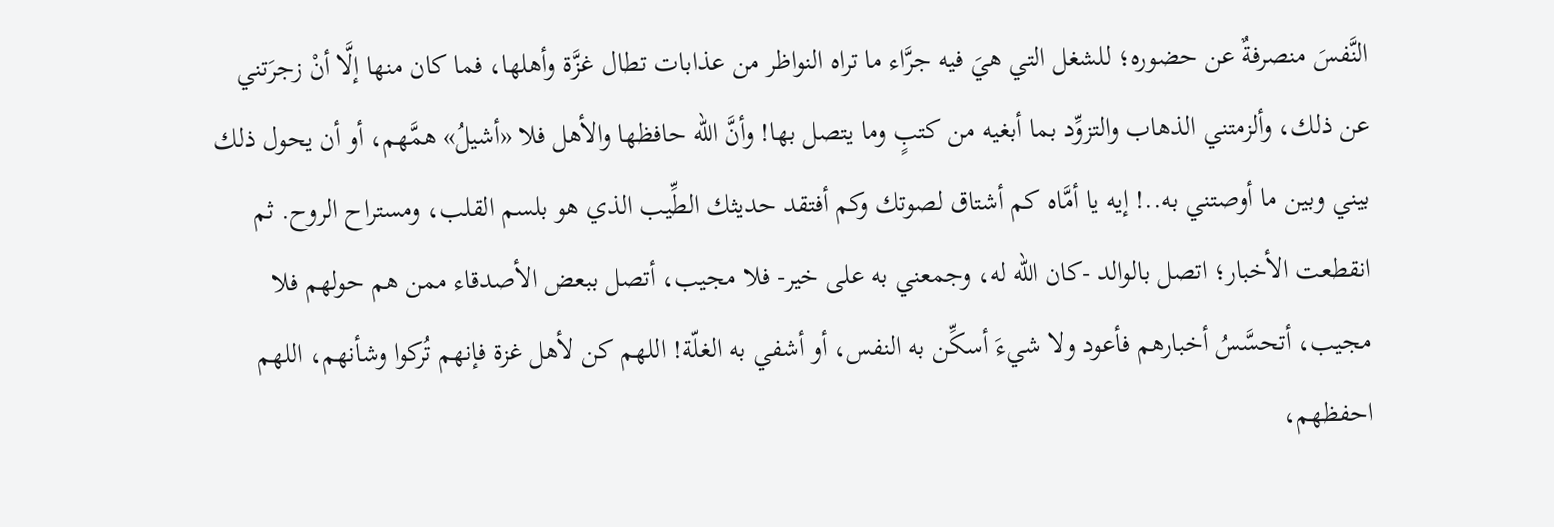النَّفسَ منصرفةٌ عن حضوره؛ للشغل التي هيَ فيه جرَّاء ما تراه النواظر من عذابات تطال غزَّة وأهلها، فما كان منها إلَّا أنْ زجرَتني عن ذلك، وألزمتني الذهاب والتزوِّد بما أبغيه من كتبٍ وما يتصل بها! وأنَّ الله حافظها والأهل فلا «أشيلُ» همَّهم، أو أن يحول ذلك بيني وبين ما أوصتني به..! إيه يا أمَّاه كم أشتاق لصوتك وكم أفتقد حديثك الطِّيب الذي هو بلسم القلب، ومستراح الروح. ثم انقطعت الأخبار؛ اتصل بالوالد -كان الله له، وجمعني به على خير- فلا مجيب، أتصل ببعض الأصدقاء ممن هم حولهم فلا مجيب، أتحسَّسُ أخبارهم فأعود ولا شيءَ أسكِّن به النفس، أو أشفي به الغلّة! اللهم كن لأهل غزة فإنهم تُركوا وشأنهم، اللهم احفظهم،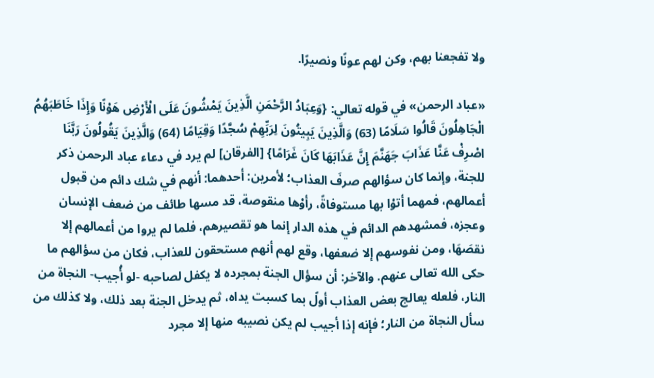ولا تفجعنا بهم، وكن لهم عونًا ونصيرًا.

«عباد الرحمن» في قوله تعالي: {وَعِبَادُ الرَّحْمَنِ الَّذِينَ يَمْشُونَ عَلَى الْأَرْضِ هَوْنًا وَإِذَا خَاطَبَهُمُ الْجَاهِلُونَ قَالُوا سَلَامًا (63) وَالَّذِينَ يَبِيتُونَ لِرَبِّهِمْ سُجَّدًا وَقِيَامًا (64) وَالَّذِينَ يَقُولُونَ رَبَّنَا اصْرِفْ عَنَّا عَذَابَ جَهَنَّمَ إِنَّ عَذَابَهَا كَانَ غَرَامًا} [الفرقان] لم يرد في دعاء عباد الرحمن ذكر للجنة، وإنما كان سؤالهم صرفَ العذاب؛ لأمرين: أحدهما: أنهم في شك دائم من قبول أعمالهم، فمهما أتوْا بها مستوفاةً، رأوْها منقوصة، قد مسها طائف من ضعف الإنسان وعجزه، فمشهدهم الدائم في هذه الدار إنما هو تقصيرهم، فلما لم يروا من أعمالهم إلا نقصَهَا، ومن نفوسهم إلا ضعفها، وقع لهم أنهم مستحقون للعذاب، فكان من سؤالهم ما حكى الله تعالى عنهم. والآخر: أن سؤال الجنة بمجرده لا يكفل لصاحبه -لو أُجيب- النجاة من النار، فلعله يعالج بعض العذاب أولً بما كسبت يداه، ثم يدخل الجنة بعد ذلك، ولا كذلك من سأل النجاة من النار؛ فإنه إذا أجيب لم يكن نصيبه منها إلا مجرد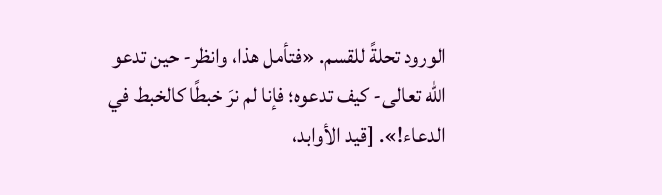الورود تحلةً للقسم. «فتأمل هذا، وانظر- حين تدعو الله تعالى- كيف تدعوه؛ فإنا لم نرَ خبطًا كالخبط في الدعاء!». [قيد الأوابد،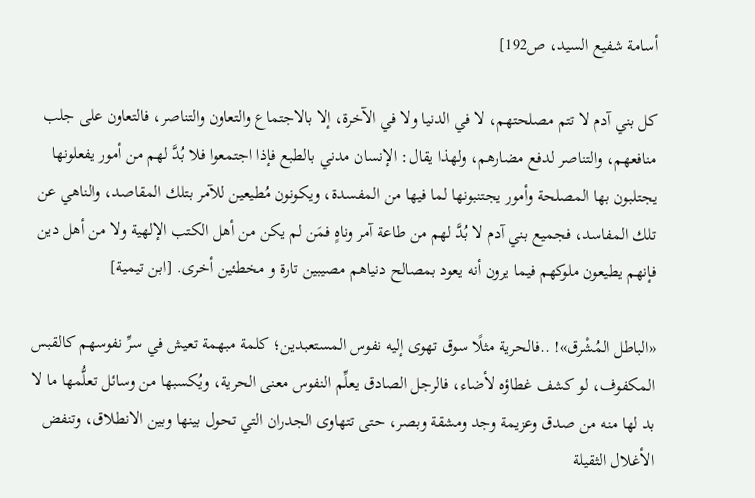أسامة شفيع السيد، ص192]

كل بني آدم لا تتم مصلحتهم، لا في الدنيا ولا في الآخرة، إلا بالاجتماع والتعاون والتناصر، فالتعاون على جلب منافعهم، والتناصر لدفع مضارهم، ولهذا يقال: الإنسان مدني بالطبع فإذا اجتمعوا فلا بُدَّ لهم من أمور يفعلونها يجتلبون بها المصلحة وأمور يجتنبونها لما فيها من المفسدة، ويكونون مُطيعين للآمر بتلك المقاصد، والناهي عن تلك المفاسد، فجميع بني آدم لا بُدَّ لهم من طاعة آمر وناهٍ فمَن لم يكن من أهل الكتب الإلهية ولا من أهل دين فإنهم يطيعون ملوكهم فيما يرون أنه يعود بمصالح دنياهم مصيبين تارة و مخطئين أخرى. [ابن تيمية]

«الباطل المُشْرق»! ..فالحرية مثلًا سوق تهوى إليه نفوس المستعبدين؛ كلمة مبهمة تعيش في سرِّ نفوسهم كالقبس المكفوف، لو كشف غطاؤه لأضاء، فالرجل الصادق يعلِّم النفوس معنى الحرية، ويُكسبها من وسائل تعلُّمها ما لا بد لها منه من صدق وعزيمة وجد ومشقة وبصر، حتى تتهاوى الجدران التي تحول بينها وبين الانطلاق، وتنفض الأغلال الثقيلة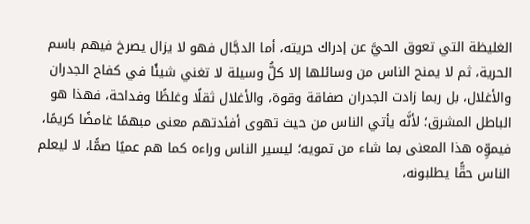الغليظة التي تعوق الحيَّ عن إدراك حريته، أما الدجَّال فهو لا يزال يصرخ فيهم باسم الحرية، ثم لا يمنح الناس من وسائلها إلا كلُّ وسيلة لا تغني شيئًا في كفاح الجدران والأغلال، بل ربما زادت الجدران صفاقة وقوة، والأغلال ثقلًا وغلظًا وفداحة، فهذا هو الباطل المشرق؛ لأنَّه يأتي الناس من حيث تهوى أفئدتهم معنى مبهمًا غامضًا كريمًا، فيموِّه هذا المعنى بما شاء من تمويه؛ ليسير الناس وراءه كما هم عميًا صمًّا، لا ليعلم الناس حقًّا يطلبونه،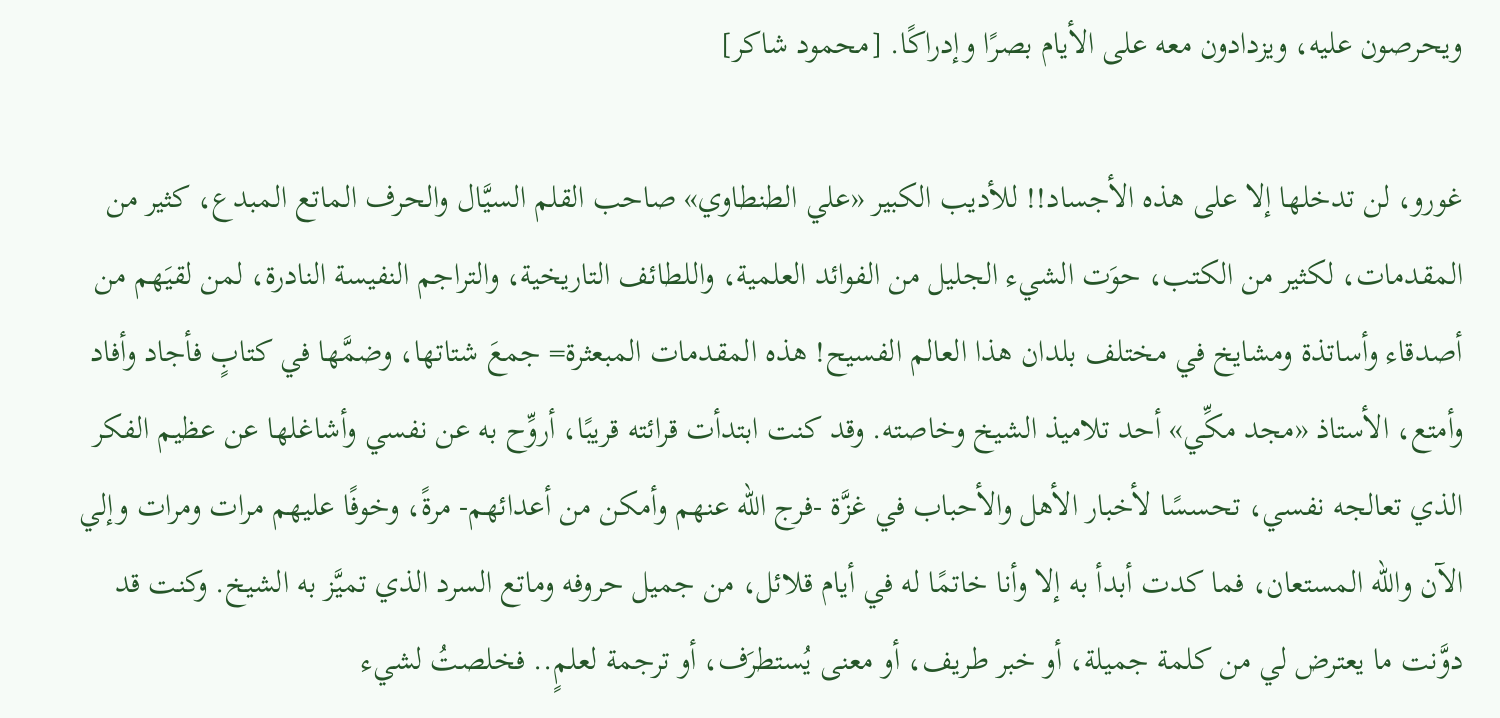ويحرصون عليه، ويزدادون معه على الأيام بصرًا وإدراكًا. [محمود شاكر]

غورو، لن تدخلها إلا على هذه الأجساد!! للأديب الكبير «علي الطنطاوي» صاحب القلم السيَّال والحرف الماتع المبدع، كثير من المقدمات، لكثير من الكتب، حوَت الشيء الجليل من الفوائد العلمية، واللطائف التاريخية، والتراجم النفيسة النادرة، لمن لقيَهم من أصدقاء وأساتذة ومشايخ في مختلف بلدان هذا العالم الفسيح! هذه المقدمات المبعثرة= جمعَ شتاتها، وضمَّها في كتابٍ فأجاد وأفاد وأمتع، الأستاذ «مجد مكِّي» أحد تلاميذ الشيخ وخاصته. وقد كنت ابتدأت قرائته قريبًا، أروِّح به عن نفسي وأشاغلها عن عظيم الفكر الذي تعالجه نفسي، تحسسًا لأخبار الأهل والأحباب في غزَّة -فرج الله عنهم وأمكن من أعدائهم- مرةً، وخوفًا عليهم مرات ومرات وإلي الآن والله المستعان، فما كدت أبدأ به إلا وأنا خاتمًا له في أيام قلائل، من جميل حروفه وماتع السرد الذي تميَّز به الشيخ. وكنت قد دوَّنت ما يعترض لي من كلمة جميلة، أو خبر طريف، أو معنى يُستطرَف، أو ترجمة لعلمٍ.. فخلصتُ لشيء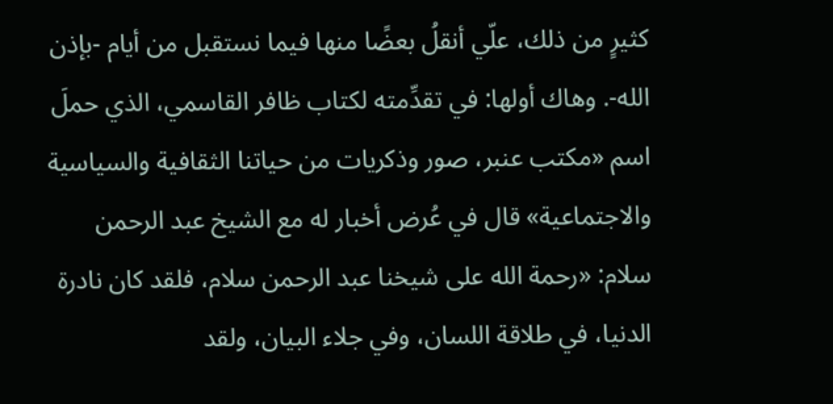كثيرٍ من ذلك، علّي أنقلُ بعضًا منها فيما نستقبل من أيام -بإذن الله-. وهاك أولها: في تقدِّمته لكتاب ظافر القاسمي، الذي حملَ اسم «مكتب عنبر، صور وذكريات من حياتنا الثقافية والسياسية والاجتماعية» قال في عُرض أخبار له مع الشيخ عبد الرحمن سلام: «رحمة الله على شيخنا عبد الرحمن سلام، فلقد كان نادرة الدنيا، في طلاقة اللسان، وفي جلاء البيان، ولقد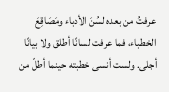عرفتُ من بعده لسُنَ الأدباء ومَصَاقِعَ الخطباء، فما عرفت لسانًا أطلق ولا بيانًا أجلى. ولست أنسى خطبته حينما أطلّ من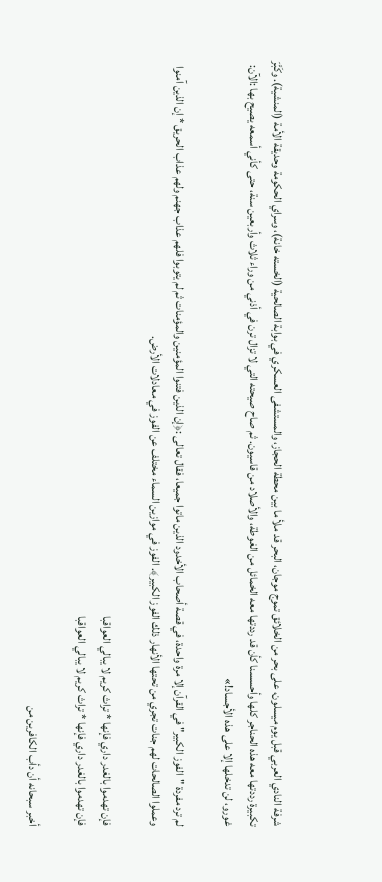شرفة النادي العربي قبل يوم ميسلون، على بحر من الخلائق تموج موجان، البحر قد ملأ ما بين محطة الحجاز، والمستشفى العسكري في بوابة الصالحية (الخسته خانة)، وسراي الحكومة وحديقة الأمة (المنشية). وكَبَّرَ تكبيرة رددتها معه هذه الحناجر كلها وأحسسنا كأن قد رددتها معه الخمائل من الغوطة، والأصلاد من قاسيون. ثم صاح صيحته التي لا تزال ترن في أذني من وراء ثلاث وأربعين سنة، حتى كأني أسمعه يصيح بها :الآن: غورو، لن تدخلها إلا على هذه الأجساد!»

لم ترد مفردة "الفوز الكبير" في القرآن إلا مرة واحدة، في قصة أصحاب الأخدود الذين ماتوا جميعا، فقال تعالى :﴿إن الذين فتنوا المؤمنين والمؤمنات ثم لم يتوبوا فلهم عذاب جهنم ولهم عذاب الحريق * إن الذين آمنوا وعملوا الصالحات لهم جنات تجري من تحتها الأنهار ذلك الفوز الكبير﴾. الفوز في موازين السماء مختلف عن الفوز في معادلات الأرض.

فإن تهدموا بالغدر داري فإنها * تراث كريم لا يبالي العواقبا
فإن تهدموا بالغدر داري فإنها * تراث كريم لا يبالي العواقبا

أخبر سبحانه أن دأب الكافرين من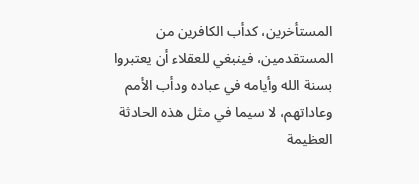المستأخرين، كدأب الكافرين من المستقدمين، فينبغي للعقلاء أن يعتبروا بسنة الله وأيامه في عباده ودأب الأمم وعاداتهم، لا سيما في مثل هذه الحادثة العظيمة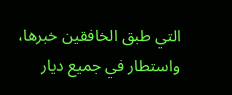التي طبق الخافقين خبرها، واستطار في جميع ديار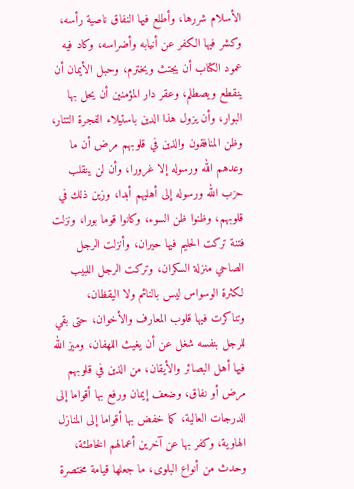الأسلام شررها، وأطلع فيها النفاق ناصية رأسه، وكشر فيها الكفر عن أنيابه وأضراسه، وكاد فيه عمود الكتاب أن يجتث ويخترم، وحبل الأيمان أن ينقطع ويصطلم، وعقر دار المؤمنين أن يحل بها البوار، وأن يزول هذا الدين باستيلاء الفجرة التتار، وظن المنافقون والذين في قلوبهم مرض أن ما وعدهم الله ورسوله إلا غرورا، وأن لن ينقلب حزب الله ورسوله إلى أهليهم أبدا، وزين ذلك في قلوبهم، وظنوا ظن السوء، وكانوا قوما بورا، ونزلت فتنة تركت الحليم فيها حيران، وأنزلت الرجل الصاحي منزلة السكران، وتركت الرجل اللبيب لكثرة الوسواس ليس بالنائم ولا اليقظان، وتناكرت فيها قلوب المعارف والأخوان، حتى بقي للرجل بنفسه شغل عن أن يغيث اللهفان، وميز الله فيها أهل البصائر والأيقان، من الذين في قلوبهم مرض أو نفاق، وضعف إيمان ورفع بها أقواما إلى الدرجات العالية، كما خفض بها أقواما إلى المنازل الهاوية، وكفر بها عن آخرين أعمالهم الخاطئة، وحدث من أنواع البلوى، ما جعلها قيامة مختصرة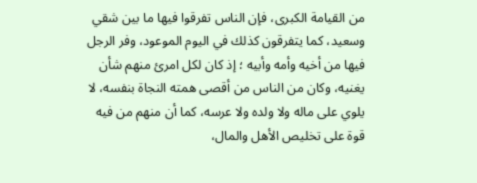من القيامة الكبرى، فإن الناس تفرقوا فيها ما بين شقي وسعيد، كما يتفرقون كذلك في اليوم الموعود، وفر الرجل فيها من أخيه وأمه وأبيه ؛ إذ كان لكل امرئ منهم شأن يغنيه، وكان من الناس من أقصى همته النجاة بنفسه، لا يلوي على ماله ولا ولده ولا عرسه، كما أن منهم من فيه قوة على تخليص الأهل والمال،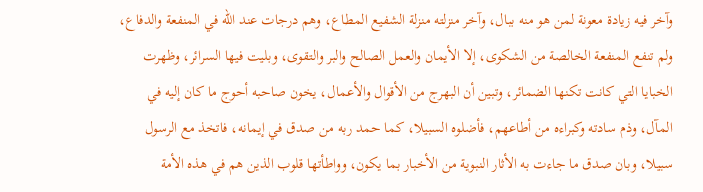وآخر فيه زيادة معونة لمن هو منه ببال، وآخر منزلته منزلة الشفيع المطاع، وهم درجات عند الله في المنفعة والدفاع، ولم تنفع المنفعة الخالصة من الشكوى، إلا الأيمان والعمل الصالح والبر والتقوى، وبليت فيها السرائر، وظهرت الخبايا التي كانت تكنها الضمائر، وتبين أن البهرج من الأقوال والأعمال، يخون صاحبه أحوج ما كان إليه في المآل، وذم سادته وكبراءه من أطاعهم، فأضلوه السبيلا، كما حمد ربه من صدق في إيمانه، فاتخذ مع الرسول سبيلا، وبان صدق ما جاءت به الأثار النبوية من الأخبار بما يكون، وواطأتها قلوب الذين هم في هذه الأمة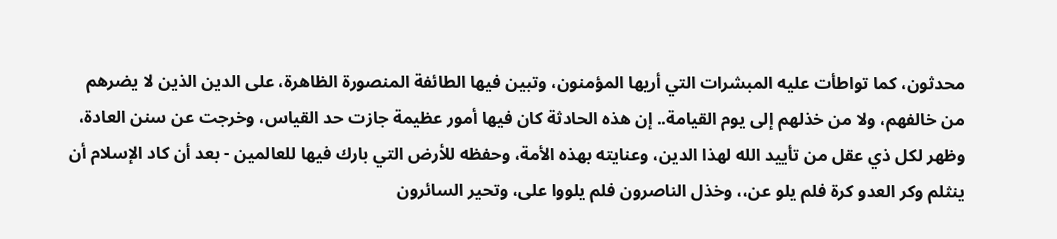محدثون، كما تواطأت عليه المبشرات التي أريها المؤمنون، وتبين فيها الطائفة المنصورة الظاهرة، على الدين الذين لا يضرهم من خالفهم، ولا من خذلهم إلى يوم القيامة.. إن هذه الحادثة كان فيها أمور عظيمة جازت حد القياس، وخرجت عن سنن العادة، وظهر لكل ذي عقل من تأييد الله لهذا الدين، وعنايته بهذه الأمة، وحفظه للأرض التي بارك فيها للعالمين - بعد أن كاد الإسلام أن ينثلم وكر العدو كرة فلم يلو عن،، وخذل الناصرون فلم يلووا على، وتحير السائرون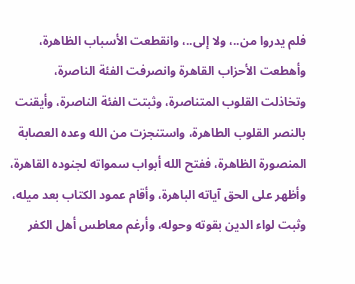فلم يدروا من..، ولا إلى..، وانقطعت الأسباب الظاهرة، وأهطعت الأحزاب القاهرة وانصرفت الفئة الناصرة، وتخاذلت القلوب المتناصرة، وثبتت الفئة الناصرة، وأيقنت بالنصر القلوب الطاهرة، واستنجزت من الله وعده العصابة المنصورة الظاهرة، ففتح الله أبواب سمواته لجنوده القاهرة، وأظهر على الحق آياته الباهرة، وأقام عمود الكتاب بعد ميله، وثبت لواء الدين بقوته وحوله، وأرغم معاطس أهل الكفر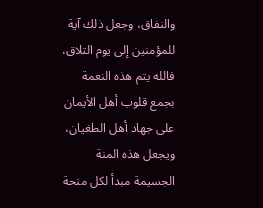والنفاق، وجعل ذلك آية للمؤمنين إلى يوم التلاق، فالله يتم هذه النعمة بجمع قلوب أهل الأيمان على جهاد أهل الطغيان، ويجعل هذه المنة الجسيمة مبدأ لكل منحة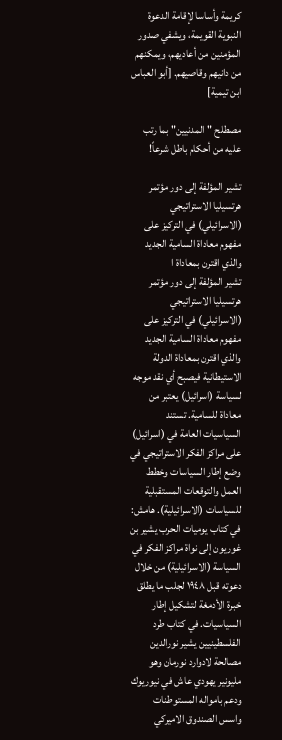كريمة وأساسا لإقامة الدعوة النبوية القويمة، ويشفي صدور المؤمنين من أعاديهم، ويمكنهم من دانيهم وقاصيهم. [أبو العباس ابن تيمية]

مصطلح "المدنيين" بما رتب عليه من أحكام باطل شرعاً!

تشير المؤلفة إلى دور مؤتمر هرتسيليا الاستراتيجي (الاسرائيلي) في التركيز على مفهوم معاداة السامية الجديد والذي اقترن بمعاداة ا
تشير المؤلفة إلى دور مؤتمر هرتسيليا الاستراتيجي (الاسرائيلي) في التركيز على مفهوم معاداة السامية الجديد والذي اقترن بمعاداة الدولة الاستيطانية فيصبح أي نقد موجه لسياسة (اسرائيل) يعتبر من معاداة للسامية. تستند السياسيات العامة في (اسرائيل) على مراكز الفكر الاستراتيجي في وضع إطار السياسات وخطط العمل والتوقعات المستقبلية للسياسات (الاسرائيلية). هامش: في كتاب يوميات الحرب يشير بن غوريون إلى نواة مراكز الفكر في السياسة (الاسرائيلية) من خلال دعوته قبل ١٩٤٨ لجلب ما يطلق خبرة الأدمغة لتشكيل إطار السياسيات. في كتاب طرد الفلسطينيين يشير نورالدين مصالحة لادوارد نورمان وهو مليونير يهودي عاش في نيوريوك ودعم بامواله المستوطنات واسس الصندوق الاميركي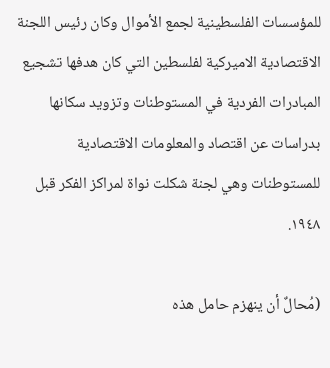للمؤسسات الفلسطينية لجمع الأموال وكان رئيس اللجنة الاقتصادية الاميركية لفلسطين التي كان هدفها تشجيع المبادرات الفردية في المستوطنات وتزويد سكانها بدراسات عن اقتصاد والمعلومات الاقتصادية للمستوطنات وهي لجنة شكلت نواة لمراكز الفكر قبل ١٩٤٨.

(مُحالٌ أن ينهزم حامل هذه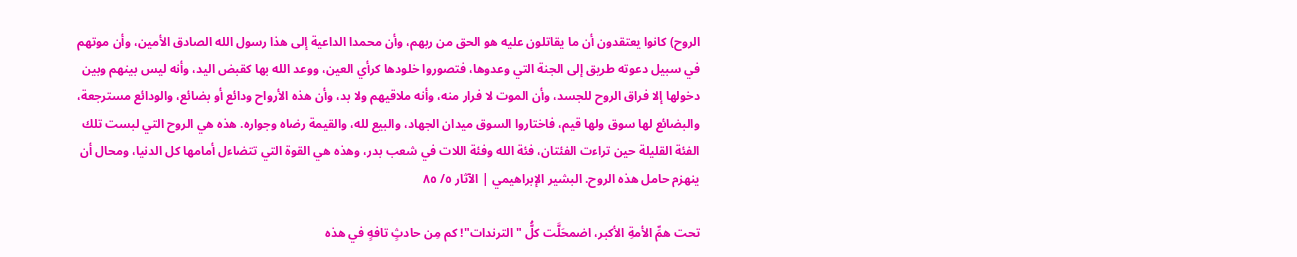الروح) كانوا يعتقدون أن ما يقاتلون عليه هو الحق من ربهم، وأن محمدا الداعية إلى هذا رسول الله الصادق الأمين، وأن موتهم في سبيل دعوته طريق إلى الجنة التي وعدوها، فتصوروا خلودها كرأي العين، ووعد الله بها كقبض اليد، وأنه ليس بينهم وبين دخولها إلا فراق الروح للجسد، وأن الموت لا فرار منه، وأنه ملاقيهم ولا بد، وأن هذه الأرواح ودائع أو بضائع، والودائع مسترجعة، والبضائع لها سوق ولها قيم، فاختاروا السوق ميدان الجهاد، والبيع لله، والقيمة رضاه وجواره. هذه هي الروح التي لبست تلك الفئة القليلة حين تراءت الفئتان، فئة الله وفئة اللات في شعب بدر، وهذه هي القوة التي تتضاءل أمامها كل الدنيا، ومحال أن ينهزم حامل هذه الروح. البشير الإبراهيمي | الآثار ٥/ ٨٥

تحت همِّ الأمةِ الأكبر، اضمحَلَّت كلُّ "الترندات"! كم مِن حادثٍ تافهٍ في هذه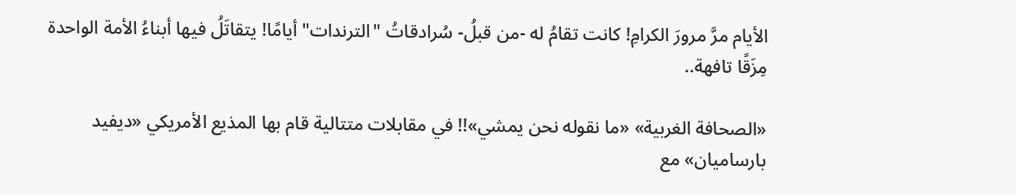الأيام مرَّ مرورَ الكرامِ! كانت تقامُ له -من قبلُ- سُرادقاتُ "الترندات" أيامًا! يتقاتَلُ فيها أبناءُ الأمة الواحدة مِزَقًا تافهة..

«الصحافة الغربية» «ما نقوله نحن يمشي»!! في مقابلات متتالية قام بها المذيع الأمريكي «ديفيد بارساميان» مع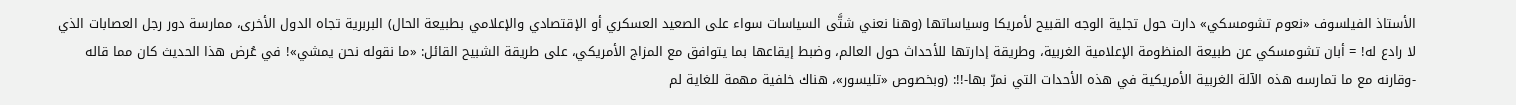الأستاذ الفيلسوف «نعوم تشومسكي» دارت حول تجلية الوجه القبيح لأمريكا وسياساتها (وهنا نعني شتَّى السياسات سواء على الصعيد العسكري أو الإقتصادي والإعلامي بطبيعة الحال) البربرية تجاه الدول الأخرى، ممارسة دور رجل العصابات الذي لا رادع له! = أبان تشومسكي عن طبيعة المنظومة الإعلامية الغربية، وطريقة إدارتها للأحداث حول العالم، وضبط إيقاعها بما يتوافق مع المزاج الأمريكي، على طريقة الشبيح القائل: «ما نقوله نحن يمشي»! في عُرض هذا الحديث كان مما قاله -وقارنه مع ما تمارسه هذه الآلة الغربية الأمريكية في هذه الأحدات التي نمرّ بها-!!: (وبخصوص «تليسور»، هناك خلفية مهمة للغاية لم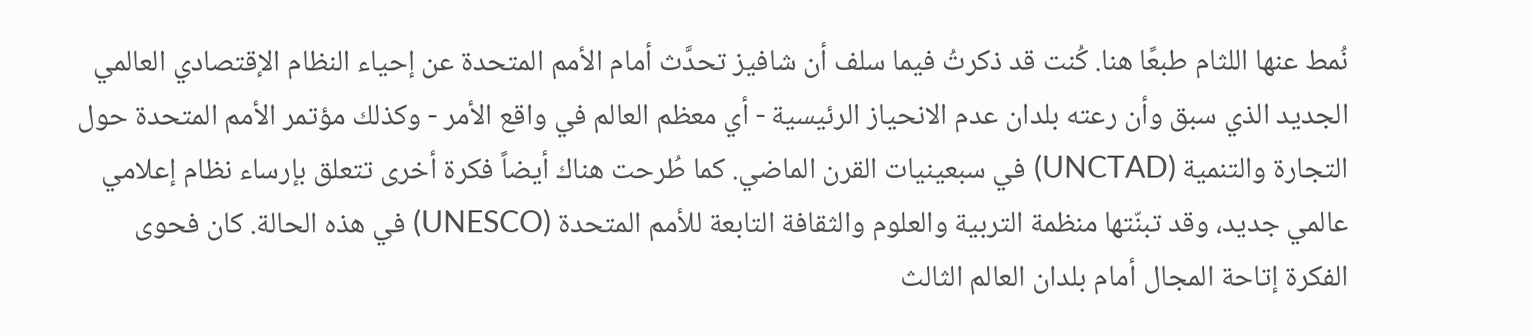نُمط عنها اللثام طبعًا هنا. كُنت قد ذكرتُ فيما سلف أن شافيز تحدَّث أمام الأمم المتحدة عن إحياء النظام الإقتصادي العالمي الجديد الذي سبق وأن رعته بلدان عدم الانحياز الرئيسية - أي معظم العالم في واقع الأمر - وكذلك مؤتمر الأمم المتحدة حول التجارة والتنمية (UNCTAD) في سبعينيات القرن الماضي. كما طُرحت هناك أيضاً فكرة أخرى تتعلق بإرساء نظام إعلامي عالمي جديد، وقد تبنّتها منظمة التربية والعلوم والثقافة التابعة للأمم المتحدة (UNESCO) في هذه الحالة. كان فحوى الفكرة إتاحة المجال أمام بلدان العالم الثالث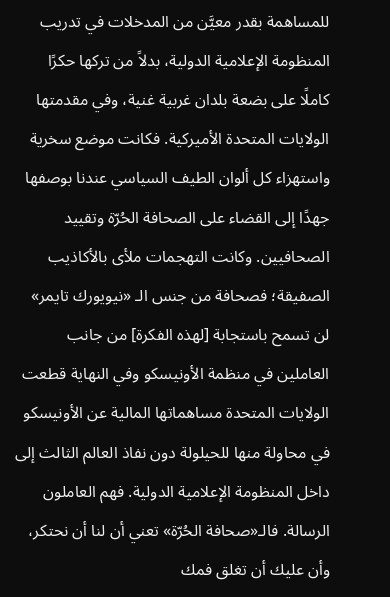للمساهمة بقدر معيَّن من المدخلات في تدريب المنظومة الإعلامية الدولية، بدلاً من تركها حكرًا كاملًا على بضعة بلدان غربية غنية، وفي مقدمتها الولايات المتحدة الأميركية. فكانت موضع سخرية واستهزاء كل ألوان الطيف السياسي عندنا بوصفها جهدًا إلى القضاء على الصحافة الحُرّة وتقييد الصحافيين. وكانت التهجمات ملأى بالأكاذيب الصفيقة؛ فصحافة من جنس الـ «نيويورك تايمر» لن تسمح باستجابة [لهذه الفكرة] من جانب العاملين في منظمة الأونيسكو وفي النهاية قطعت الولايات المتحدة مساهماتها المالية عن الأونيسكو في محاولة منها للحيلولة دون نفاذ العالم الثالث إلى داخل المنظومة الإعلامية الدولية. فهم العاملون الرسالة. فالـ«صحافة الحُرّة» تعني أن لنا أن نحتكر، وأن عليك أن تغلق فمك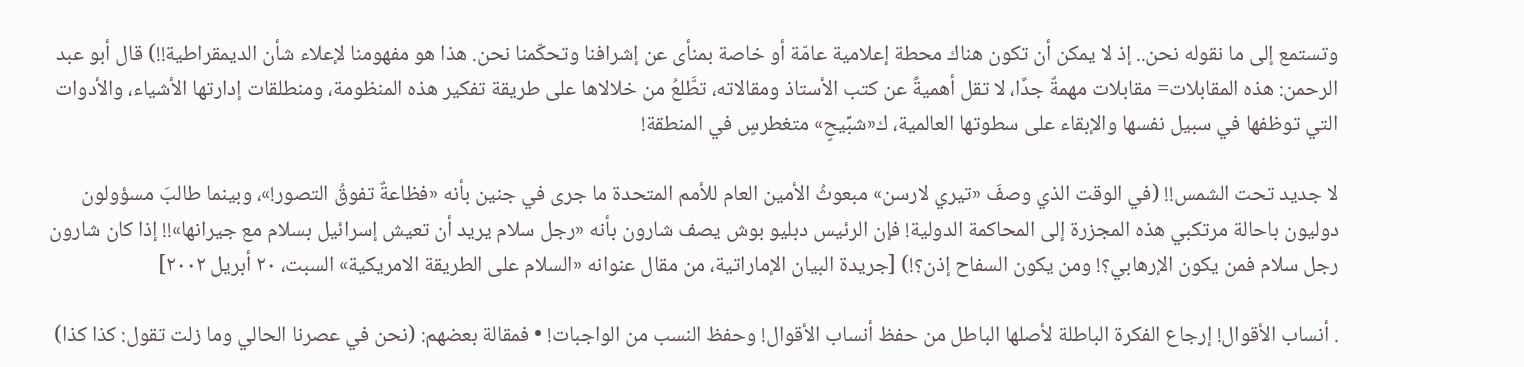وتستمع إلى ما نقوله نحن.. إذ لا يمكن أن تكون هناك محطة إعلامية عامّة أو خاصة بمنأى عن إشرافنا وتحكّمنا نحن. هذا هو مفهومنا لإعلاء شأن الديمقراطية!!) قال أبو عبد الرحمن: هذه المقابلات= مقابلات مهمةٌ جدًا، لا تقل أهميةً عن كتب الأستاذ ومقالاته، تطَّلعُ من خلالاها على طريقة تفكير هذه المنظومة، ومنطلقات إدارتها الأشياء، والأدوات التي توظفها في سبيل نفسها والإبقاء على سطوتها العالمية، ك«شبِّيحٍ» متغطرسٍ في المنطقة!

لا جديد تحت الشمس!! (في الوقت الذي وصفَ «تيري لارسن» مبعوثُ الأمين العام للأمم المتحدة ما جرى في جنين بأنه «فظاعةٌ تفوقُ التصور!»، وبينما طالبَ مسؤولون دوليون باحالة مرتكبي هذه المجزرة إلى المحاكمة الدولية! فإن الرئيس دبليو بوش يصف شارون بأنه «رجل سلام يريد أن تعيش إسرائيل بسلام مع جيرانها»!! إذا كان شارون رجل سلام فمن يكون الإرهابي؟! ومن يكون السفاح إذن؟!) [جريدة البيان الإماراتية، من مقال عنوانه «السلام على الطريقة الامريكية» السبت، ٢٠ أبريل ٢٠٠٢]

. أنساب الأقوال! إرجاع الفكرة الباطلة لأصلها الباطل من حفظ أنساب الأقوال! وحفظ النسب من الواجبات! • فمقالة بعضهم: (نحن في عصرنا الحالي وما زلت تقول: كذا كذا)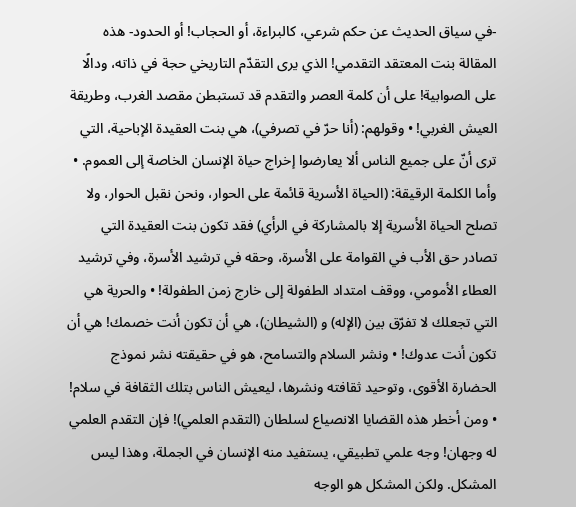-في سياق الحديث عن حكم شرعي، كالبراءة، أو الحجاب! أو الحدود- هذه المقالة بنت المعتقد التقدمي! الذي يرى التقدّم التاريخي حجة في ذاته، ودالًا على الصوابية! على أن كلمة العصر والتقدم قد تستبطن مقصد الغرب، وطريقة العيش الغربي! • وقولهم: (أنا حرّ في تصرفي)، هي بنت العقيدة الإباحية، التي ترى أنّ على جميع الناس ألا يعارضوا إخراج حياة الإنسان الخاصة إلى العموم. • وأما الكلمة الرقيقة: (الحياة الأسرية قائمة على الحوار، ونحن نقبل الحوار، ولا تصلح الحياة الأسرية إلا بالمشاركة في الرأي) فقد تكون بنت العقيدة التي تصادر حق الأب في القوامة على الأسرة، وحقه في ترشيد الأسرة، وفي ترشيد العطاء الأمومي، ووقف امتداد الطفولة إلى خارج زمن الطفولة! • والحرية هي التي تجعلك لا تفرّق بين (الإله) و (الشيطان)، هي أن تكون أنت خصمك! هي أن تكون أنت عدوك! • ونشر السلام والتسامح، هو في حقيقته نشر نموذج الحضارة الأقوى، وتوحيد ثقافته ونشرها، ليعيش الناس بتلك الثقافة في سلام! • ومن أخطر هذه القضايا الانصياع لسلطان (التقدم العلمي)! فإن التقدم العلمي له وجهان! وجه علمي تطبيقي، يستفيد منه الإنسان في الجملة، وهذا ليس المشكل. ولكن المشكل هو الوجه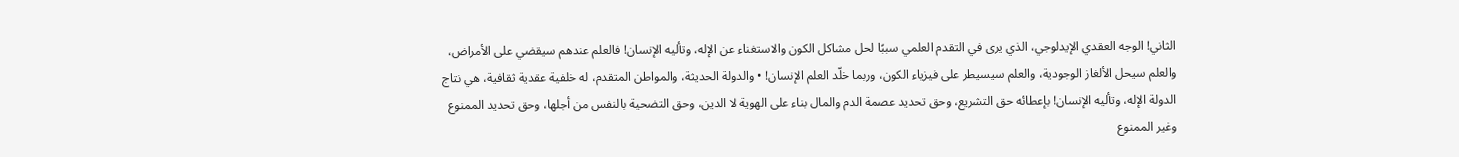الثاني! الوجه العقدي الإيدلوجي، الذي يرى في التقدم العلمي سببًا لحل مشاكل الكون والاستغناء عن الإله، وتأليه الإنسان! فالعلم عندهم سيقضي على الأمراض، والعلم سيحل الألغاز الوجودية، والعلم سيسيطر على فيزياء الكون، وربما خلّد العلم الإنسان! • والدولة الحديثة، والمواطن المتقدم، له خلفية عقدية ثقافية، هي نتاج الدولة الإله، وتأليه الإنسان! بإعطائه حق التشريع، وحق تحديد عصمة الدم والمال بناء على الهوية لا الدين، وحق التضحية بالنفس من أجلها، وحق تحديد الممنوع وغير الممنوع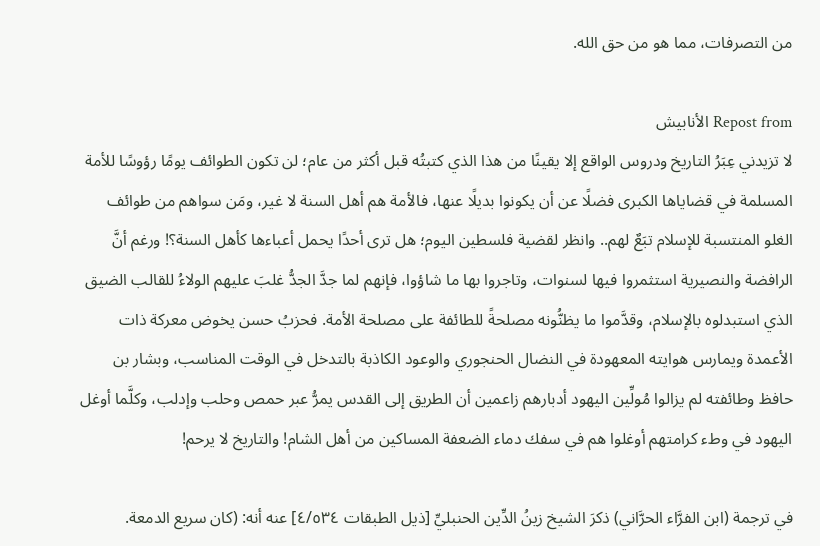من التصرفات، مما هو من حق الله.

Repost from الأنابيش
لا تزيدني عِبَرُ التاريخ ودروس الواقع إلا يقينًا من هذا الذي كتبتُه قبل أكثر من عام؛ لن تكون الطوائف يومًا رؤوسًا للأمة المسلمة في قضاياها الكبرى فضلًا عن أن يكونوا بديلًا عنها، فالأمة هم أهل السنة لا غير، ومَن سواهم من طوائف الغلو المنتسبة للإسلام تبَعٌ لهم.. وانظر لقضية فلسطين اليوم؛ هل ترى أحدًا يحمل أعباءها كأهل السنة؟! ورغم أنَّ الرافضة والنصيرية استثمروا فيها لسنوات، وتاجروا بها ما شاؤوا، فإنهم لما جدَّ الجدُّ غلبَ عليهم الولاءُ للقالب الضيق الذي استبدلوه بالإسلام، وقدَّموا ما يظنُّونه مصلحةً للطائفة على مصلحة الأمة. فحزبُ حسن يخوض معركة ذات الأعمدة ويمارس هوايته المعهودة في النضال الحنجوري والوعود الكاذبة بالتدخل في الوقت المناسب، وبشار بن حافظ وطائفته لم يزالوا مُولِّين اليهود أدبارهم زاعمين أن الطريق إلى القدس يمرُّ عبر حمص وحلب وإدلب، وكلَّما أوغل اليهود في وطء كرامتهم أوغلوا هم في سفك دماء الضعفة المساكين من أهل الشام! والتاريخ لا يرحم!

في ترجمة (ابن الفرَّاء الحرَّاني) ذكرَ الشيخ زينُ الدِّين الحنبليِّ [ذيل الطبقات ٤/٥٣٤] عنه أنه: (كان سريع الدمعة.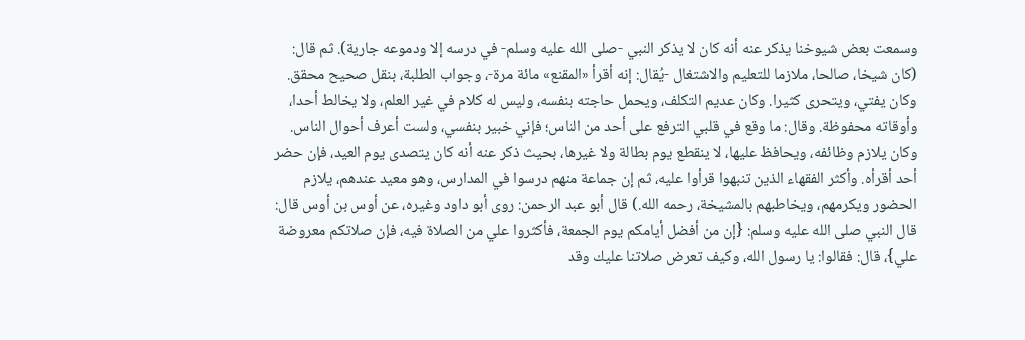وسمعت بعض شيوخنا يذكر عنه أنه كان لا يذكر النبي -صلى الله عليه وسلم- في درسه إلا ودموعه جارية). ثم قال: (كان شيخا، صالحا، ملازما للتعليم والاشتغال -يُقال: إنه أقرأ «المقنع» مائة مرة-، وجواب الطلبة، بنقل صحيح محقق. وكان يفتي، ويتحرى كثيرا. وكان عديم التكلف، ويحمل حاجته بنفسه، وليس له كلام في غير العلم، ولا يخالط أحدا، وأوقاته محفوظة. وقال: ما وقع في قلبي الترفع على أحد من الناس؛ فإني خبير بنفسي، ولست أعرف أحوال الناس. وكان يلازم وظائفه، ويحافظ عليها، لا ينقطع يوم بطالة ولا غيرها، بحيث ذكر عنه أنه كان يتصدى يوم العيد، فإن حضر أحد أقرأه. وأكثر الفقهاء الذين تنبهوا قرأوا عليه، ثم إن جماعة منهم درسوا في المدارس، وهو معيد عندهم، يلازم الحضور ويكرمهم، ويخاطبهم بالمشيخة، رحمه الله.) قال أبو عبد الرحمن: روى أبو داود وغيره، عن أوس بن أوس قال: قال النبي صلى الله عليه وسلم: {إن من أفضل أيامكم يوم الجمعة، فأكثروا علي من الصلاة فيه، فإن صلاتكم معروضة علي}، قال: فقالوا: يا رسول الله، وكيف تعرض صلاتنا عليك وقد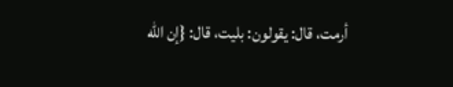أرمت، قال: يقولون: بليت، قال: {إن الله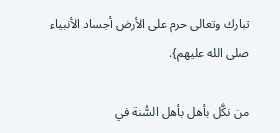تبارك وتعالى حرم على الأرض أجساد الأنبياء صلى الله عليهم}.

من نكَّل بأهل بأهل السُّنة في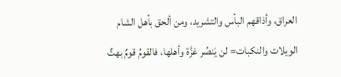العراق، وأذاقهم البأس والتشريد، ومن ألحق بأهل الشام الويلات والنكبات= لن يَنصُر غزَّة وأهلها، فالقومُ قومٌ بهتٌ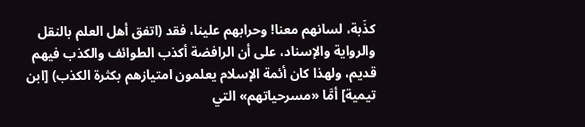كذَبة، لسانهم معنا! وحرابهم علينا، فقد (اتفق أهل العلم بالنقل والرواية والإسناد، على أن الرافضة أكذب الطوائف والكذب فيهم قديم، ولهذا كان أئمة الإسلام يعلمون امتيازهم بكثرة الكذب) [ابن تيمية] أمَّا «مسرحياتهم» التي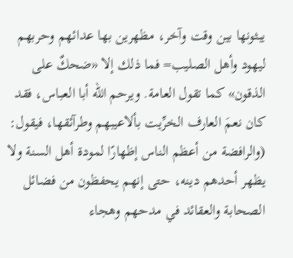يبثونها بين وقت وآخر، مظهرين بها عدائهم وحربهم ليهود وأهل الصليب= فما ذلك إلا «ضحكٌ على الذقون» كما تقول العامة. ويرحم الله أبا العباس، فقد كان نعمَ العارف الخرِّيت بألاعيبهم وطرآئقها، فيقول: (والرافضة من أعظم الناس إظهارًا لمودة أهل السنة ولا يظهر أحدهم دينه، حتى إنهم يحفظون من فضائل الصحابة والعقائد في مدحهم وهجاء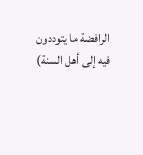الرافضة ما يتوددون فيه إلى أهل السنة)